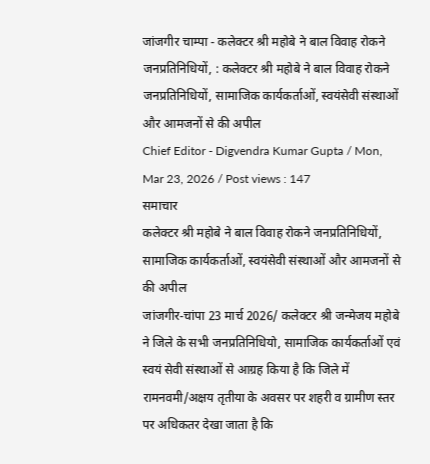जांजगीर चाम्पा - कलेक्टर श्री महोबे ने बाल विवाह रोकने जनप्रतिनिधियों, : कलेक्टर श्री महोबे ने बाल विवाह रोकने जनप्रतिनिधियों, सामाजिक कार्यकर्ताओं, स्वयंसेवी संस्थाओं और आमजनों से की अपील
Chief Editor - Digvendra Kumar Gupta / Mon, Mar 23, 2026 / Post views : 147
समाचार
कलेक्टर श्री महोबे ने बाल विवाह रोकने जनप्रतिनिधियों, सामाजिक कार्यकर्ताओं, स्वयंसेवी संस्थाओं और आमजनों से की अपील
जांजगीर-चांपा 23 मार्च 2026/ कलेक्टर श्री जन्मेजय महोबे ने जिले के सभी जनप्रतिनिधियो, सामाजिक कार्यकर्ताओं एवं स्वयं सेवी संस्थाओं से आग्रह किया है कि जिले में रामनवमी/अक्षय तृतीया के अवसर पर शहरी व ग्रामीण स्तर पर अधिकतर देखा जाता है कि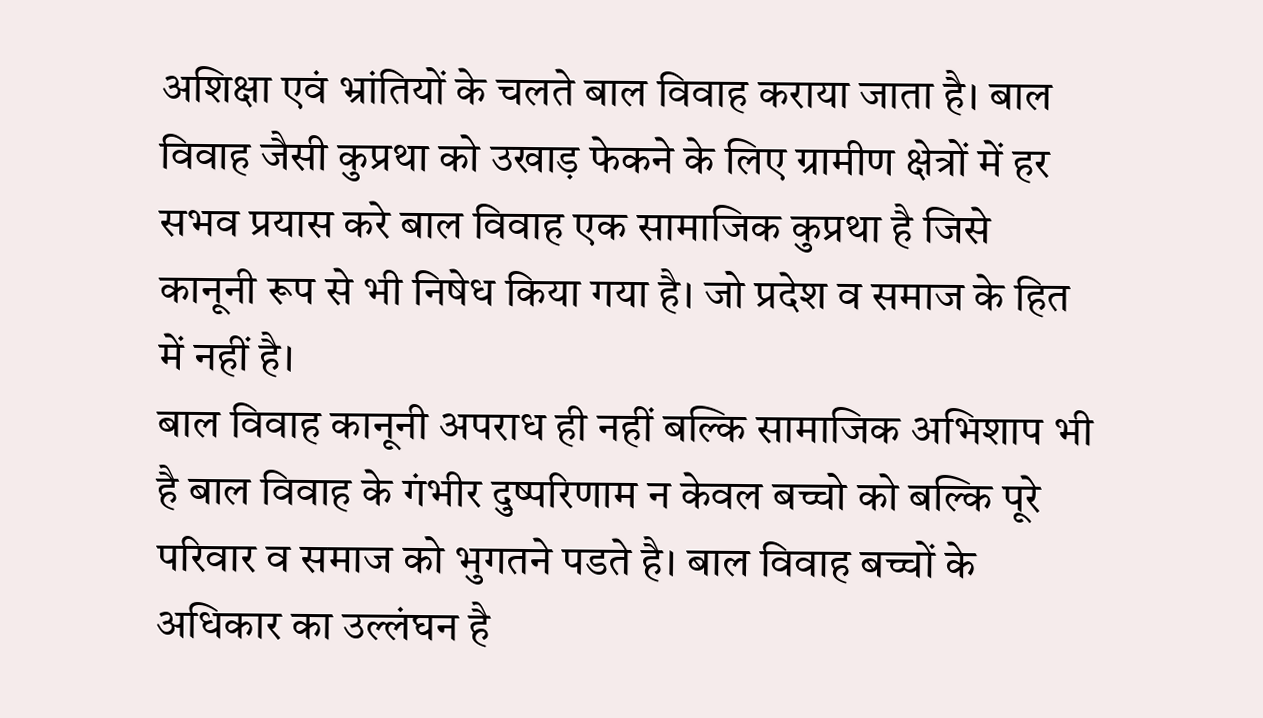अशिक्षा एवं भ्रांतियों के चलते बाल विवाह कराया जाता है। बाल विवाह जैसी कुप्रथा को उखाड़ फेकने के लिए ग्रामीण क्षेत्रों में हर सभव प्रयास करे बाल विवाह एक सामाजिक कुप्रथा है जिसे कानूनी रूप से भी निषेध किया गया है। जो प्रदेश व समाज के हित में नहीं है।
बाल विवाह कानूनी अपराध ही नहीं बल्कि सामाजिक अभिशाप भी है बाल विवाह के गंभीर दुष्परिणाम न केवल बच्चो को बल्कि पूरे परिवार व समाज को भुगतने पडते है। बाल विवाह बच्चों के अधिकार का उल्लंघन है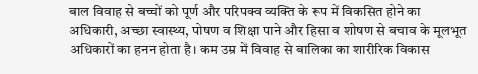बाल विवाह से बच्चों को पूर्ण और परिपक्व व्यक्ति के रूप में विकसित होने का अधिकारी, अच्छा स्वास्थ्य, पोषण व शिक्षा पाने और हिसा व शोषण से बचाव के मूलभूत अधिकारों का हनन होता है। कम उम्र में विवाह से बालिका का शारीरिक विकास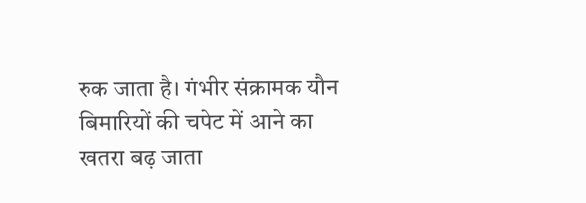रुक जाता है। गंभीर संक्रामक यौन बिमारियों की चपेट में आने का खतरा बढ़ जाता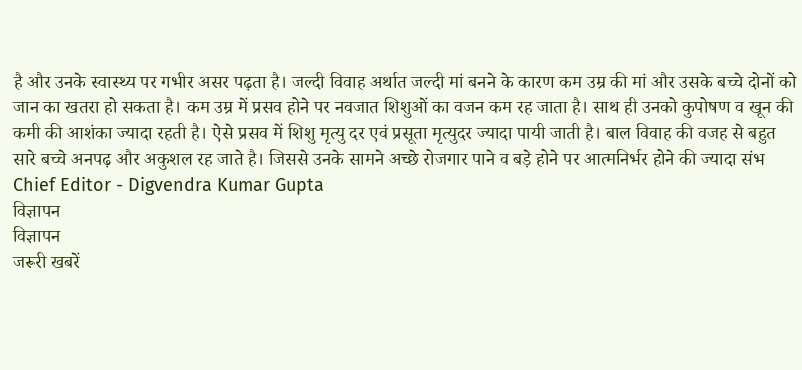है और उनके स्वास्थ्य पर गभीर असर पढ़ता है। जल्दी विवाह अर्थात जल्दी मां बनने के कारण कम उम्र की मां और उसके बच्चे दोनों को जान का खतरा हो सकता है। कम उम्र में प्रसव होने पर नवजात शिशुओं का वजन कम रह जाता है। साथ ही उनको कुपोषण व खून की कमी की आशंका ज्यादा रहती है। ऐसे प्रसव में शिशु मृत्यु दर एवं प्रसूता मृत्युदर ज्यादा पायी जाती है। बाल विवाह की वजह से बहुत सारे बच्चे अनपढ़ और अकुशल रह जाते है। जिससे उनके सामने अच्छे रोजगार पाने व बड़े होने पर आत्मनिर्भर होने की ज्यादा संभ
Chief Editor - Digvendra Kumar Gupta
विज्ञापन
विज्ञापन
जरूरी खबरें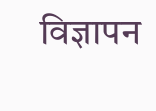विज्ञापन